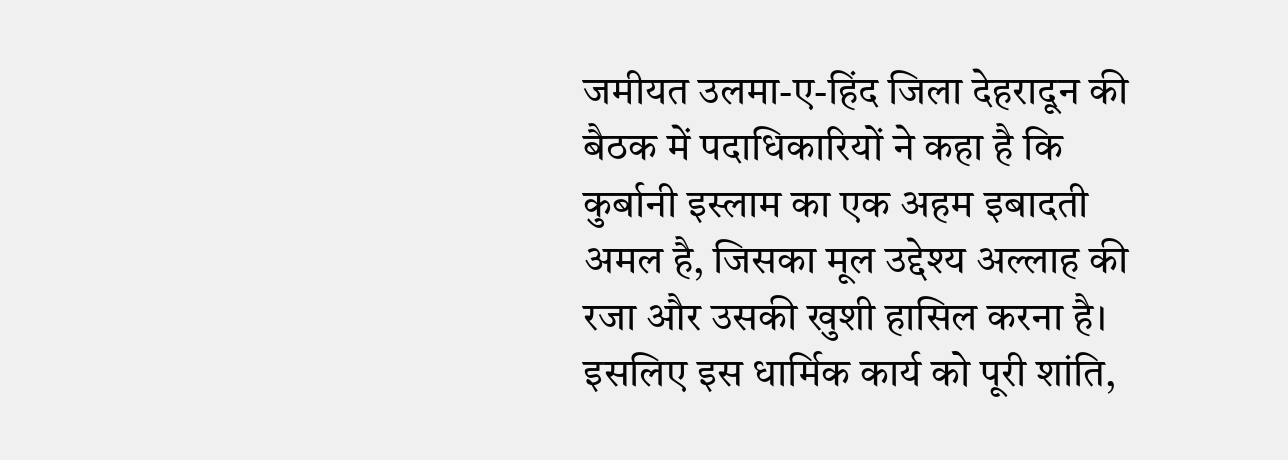जमीयत उलमा-ए-हिंद जिला देहरादून की बैठक में पदाधिकारियों ने कहा है कि कुर्बानी इस्लाम का एक अहम इबादती अमल है, जिसका मूल उद्देश्य अल्लाह की रजा और उसकी खुशी हासिल करना है। इसलिए इस धार्मिक कार्य को पूरी शांति,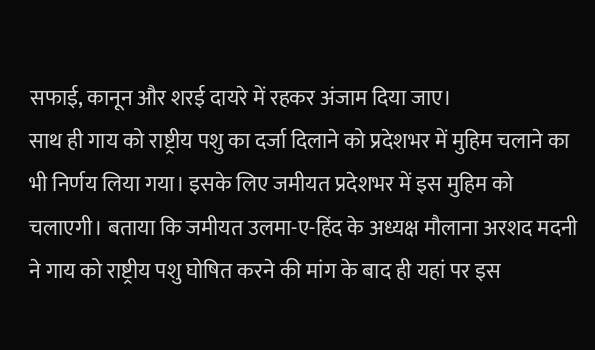सफाई, कानून और शरई दायरे में रहकर अंजाम दिया जाए।
साथ ही गाय को राष्ट्रीय पशु का दर्जा दिलाने को प्रदेशभर में मुहिम चलाने का भी निर्णय लिया गया। इसके लिए जमीयत प्रदेशभर में इस मुहिम को चलाएगी। बताया कि जमीयत उलमा-ए-हिंद के अध्यक्ष मौलाना अरशद मदनी ने गाय को राष्ट्रीय पशु घोषित करने की मांग के बाद ही यहां पर इस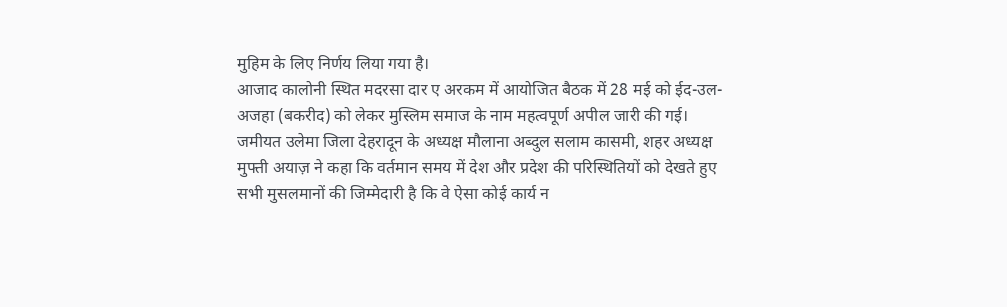मुहिम के लिए निर्णय लिया गया है।
आजाद कालोनी स्थित मदरसा दार ए अरकम में आयोजित बैठक में 28 मई को ईद-उल-अजहा (बकरीद) को लेकर मुस्लिम समाज के नाम महत्वपूर्ण अपील जारी की गई।
जमीयत उलेमा जिला देहरादून के अध्यक्ष मौलाना अब्दुल सलाम कासमी, शहर अध्यक्ष मुफ्ती अयाज़ ने कहा कि वर्तमान समय में देश और प्रदेश की परिस्थितियों को देखते हुए सभी मुसलमानों की जिम्मेदारी है कि वे ऐसा कोई कार्य न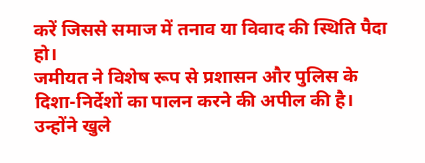करें जिससे समाज में तनाव या विवाद की स्थिति पैदा हो।
जमीयत ने विशेष रूप से प्रशासन और पुलिस के दिशा-निर्देशों का पालन करने की अपील की है। उन्होंने खुले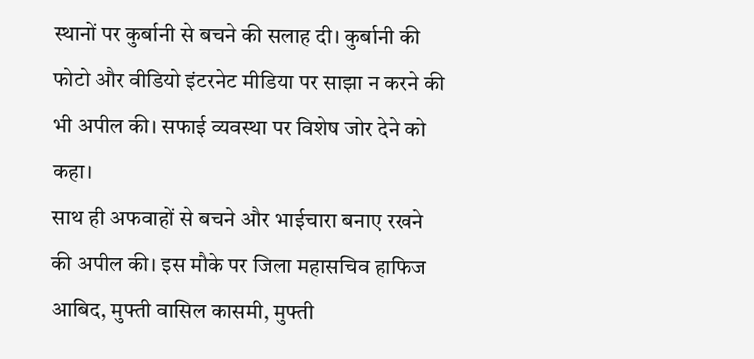स्थानों पर कुर्बानी से बचने की सलाह दी। कुर्बानी की फोटो और वीडियो इंटरनेट मीडिया पर साझा न करने की भी अपील की। सफाई व्यवस्था पर विशेष जोर देने को कहा।
साथ ही अफवाहों से बचने और भाईचारा बनाए रखने की अपील की। इस मौके पर जिला महासचिव हाफिज आबिद, मुफ्ती वासिल कासमी, मुफ्ती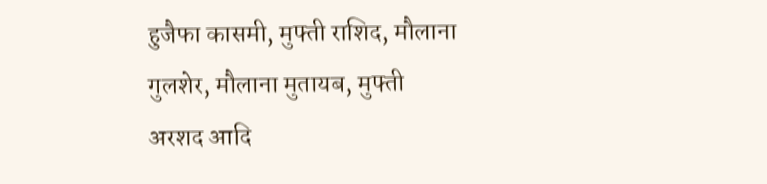हुजैफा कासमी, मुफ्ती राशिद, मौलाना गुलशेर, मौलाना मुतायब, मुफ्ती अरशद आदि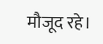मौजूद रहे।